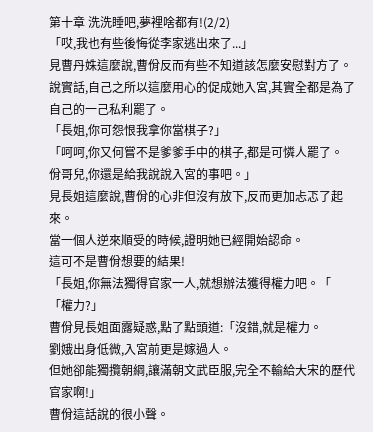第十章 洗洗睡吧,夢裡啥都有!(2/2)
「哎,我也有些後悔從李家逃出來了...」
見曹丹姝這麼說,曹佾反而有些不知道該怎麼安慰對方了。
說實話,自己之所以這麼用心的促成她入宮,其實全都是為了自己的一己私利罷了。
「長姐,你可怨恨我拿你當棋子?」
「呵呵,你又何嘗不是爹爹手中的棋子,都是可憐人罷了。
佾哥兒,你還是給我說說入宮的事吧。」
見長姐這麼說,曹佾的心非但沒有放下,反而更加忐忑了起來。
當一個人逆來順受的時候,證明她已經開始認命。
這可不是曹佾想要的結果!
「長姐,你無法獨得官家一人,就想辦法獲得權力吧。「
「權力?」
曹佾見長姐面露疑惑,點了點頭道:「沒錯,就是權力。
劉娥出身低微,入宮前更是嫁過人。
但她卻能獨攬朝綱,讓滿朝文武臣服,完全不輸給大宋的歷代官家啊!」
曹佾這話說的很小聲。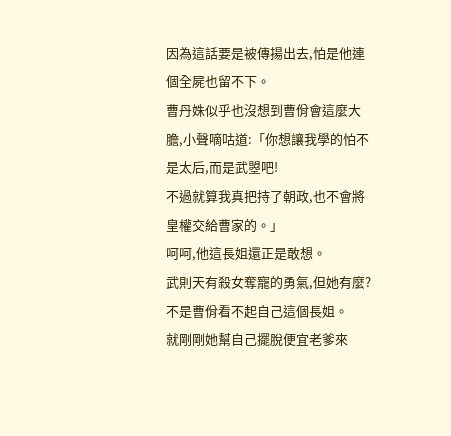因為這話要是被傳揚出去,怕是他連個全屍也留不下。
曹丹姝似乎也沒想到曹佾會這麼大膽,小聲嘀咕道:「你想讓我學的怕不是太后,而是武曌吧!
不過就算我真把持了朝政,也不會將皇權交給曹家的。」
呵呵,他這長姐還正是敢想。
武則天有殺女奪寵的勇氣,但她有麼?
不是曹佾看不起自己這個長姐。
就剛剛她幫自己擺脫便宜老爹來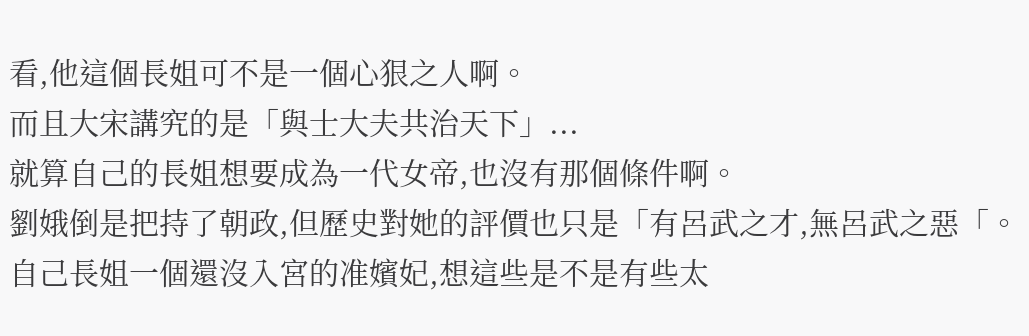看,他這個長姐可不是一個心狠之人啊。
而且大宋講究的是「與士大夫共治天下」...
就算自己的長姐想要成為一代女帝,也沒有那個條件啊。
劉娥倒是把持了朝政,但歷史對她的評價也只是「有呂武之才,無呂武之惡「。
自己長姐一個還沒入宮的准嬪妃,想這些是不是有些太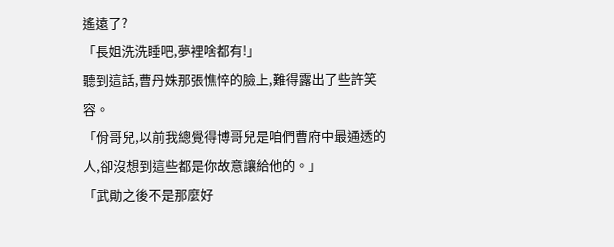遙遠了?
「長姐洗洗睡吧,夢裡啥都有!」
聽到這話,曹丹姝那張憔悴的臉上,難得露出了些許笑容。
「佾哥兒,以前我總覺得博哥兒是咱們曹府中最通透的人,卻沒想到這些都是你故意讓給他的。」
「武勛之後不是那麼好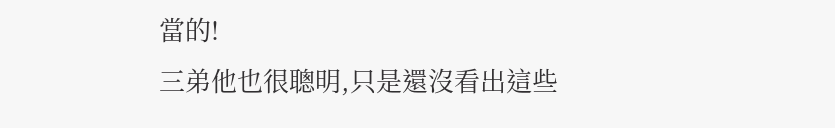當的!
三弟他也很聰明,只是還沒看出這些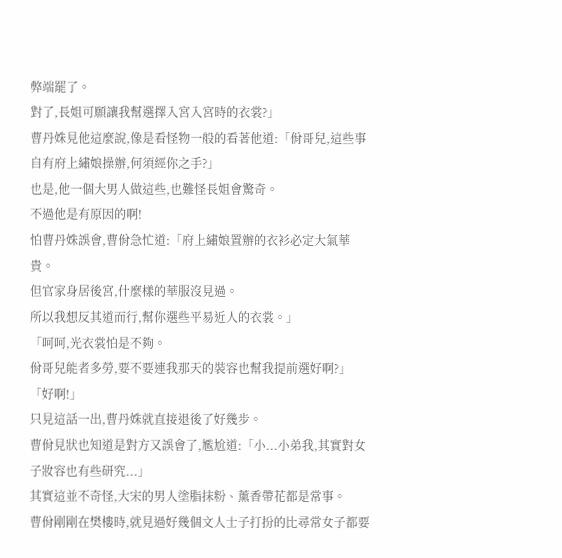弊端罷了。
對了,長姐可願讓我幫選擇入宮入宮時的衣裳?」
曹丹姝見他這麼說,像是看怪物一般的看著他道:「佾哥兒,這些事自有府上繡娘操辦,何須經你之手?」
也是,他一個大男人做這些,也難怪長姐會驚奇。
不過他是有原因的啊!
怕曹丹姝誤會,曹佾急忙道:「府上繡娘置辦的衣衫必定大氣華貴。
但官家身居後宮,什麼樣的華服沒見過。
所以我想反其道而行,幫你選些平易近人的衣裳。」
「呵呵,光衣裳怕是不夠。
佾哥兒能者多勞,要不要連我那天的裝容也幫我提前選好啊?」
「好啊!」
只見這話一出,曹丹姝就直接退後了好幾步。
曹佾見狀也知道是對方又誤會了,尷尬道:「小...小弟我,其實對女子妝容也有些研究...」
其實這並不奇怪,大宋的男人塗脂抹粉、薰香帶花都是常事。
曹佾剛剛在樊樓時,就見過好幾個文人士子打扮的比尋常女子都要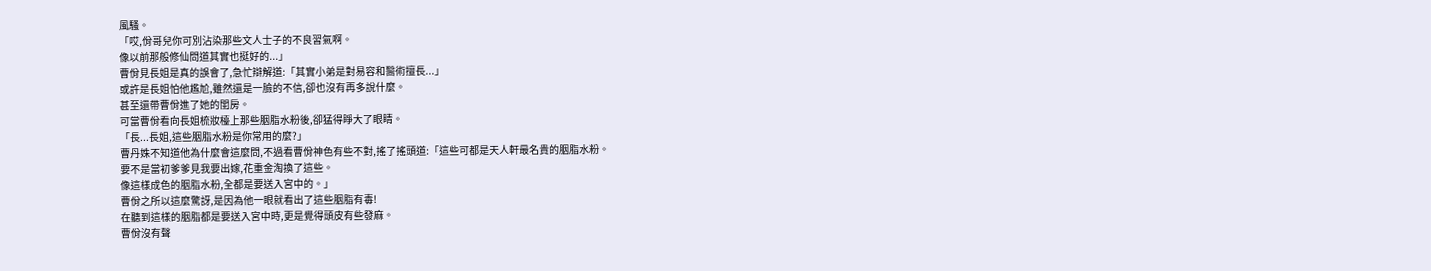風騷。
「哎,佾哥兒你可別沾染那些文人士子的不良習氣啊。
像以前那般修仙問道其實也挺好的...」
曹佾見長姐是真的誤會了,急忙辯解道:「其實小弟是對易容和醫術擅長...」
或許是長姐怕他尷尬,雖然還是一臉的不信,卻也沒有再多說什麼。
甚至還帶曹佾進了她的閨房。
可當曹佾看向長姐梳妝檯上那些胭脂水粉後,卻猛得睜大了眼睛。
「長...長姐,這些胭脂水粉是你常用的麼?」
曹丹姝不知道他為什麼會這麼問,不過看曹佾神色有些不對,搖了搖頭道:「這些可都是天人軒最名貴的胭脂水粉。
要不是當初爹爹見我要出嫁,花重金淘換了這些。
像這樣成色的胭脂水粉,全都是要送入宮中的。」
曹佾之所以這麼驚訝,是因為他一眼就看出了這些胭脂有毒!
在聽到這樣的胭脂都是要送入宮中時,更是覺得頭皮有些發麻。
曹佾沒有聲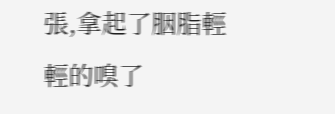張,拿起了胭脂輕輕的嗅了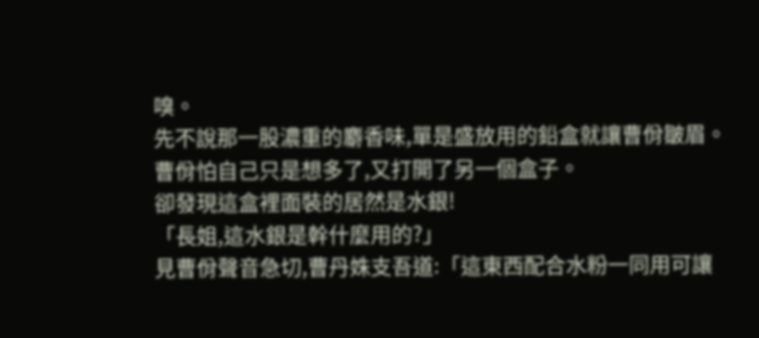嗅。
先不說那一股濃重的麝香味,單是盛放用的鉛盒就讓曹佾皺眉。
曹佾怕自己只是想多了,又打開了另一個盒子。
卻發現這盒裡面裝的居然是水銀!
「長姐,這水銀是幹什麼用的?」
見曹佾聲音急切,曹丹姝支吾道:「這東西配合水粉一同用可讓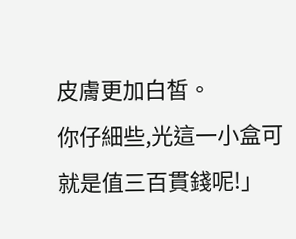皮膚更加白皙。
你仔細些,光這一小盒可就是值三百貫錢呢!」